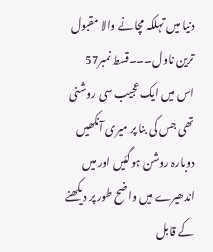دنیا میں تہلکہ مچانے والا مقبول ترین ناول۔۔۔قسط نمبر57
اس میں ایک عجیب سی روشنی تھی جس کی بنا پر میری آنکھیں دوبارہ روشن ہوگئیں اور میں اندھیرے میں واضح طور پر دیکھنے کے قابل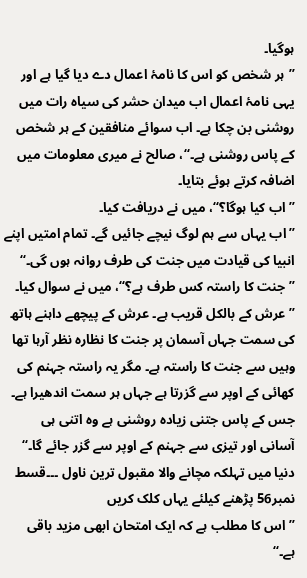ہوگیا۔
’’ہر شخص کو اس کا نامۂ اعمال دے دیا گیا ہے اور یہی نامۂ اعمال اب میدان حشر کی سیاہ رات میں روشنی بن چکا ہے۔ اب سوائے منافقین کے ہر شخص کے پاس روشنی ہے۔‘‘، صالح نے میری معلومات میں اضافہ کرتے ہوئے بتایا۔
’’اب کیا ہوگا؟‘‘، میں نے دریافت کیا۔
’’اب یہاں سے ہم لوگ نیچے جائیں گے۔ تمام امتیں اپنے انبیا کی قیادت میں جنت کی طرف روانہ ہوں گی۔‘‘
’’جنت کا راستہ کس طرف ہے؟‘‘، میں نے سوال کیا۔
’’عرش کے بالکل قریب ہے۔ عرش کے پیچھے داہنے ہاتھ کی سمت جہاں آسمان پر جنت کا نظارہ نظر آرہا تھا وہیں سے جنت کا راستہ ہے۔ مگر یہ راستہ جہنم کی کھائی کے اوپر سے گزرتا ہے جہاں ہر سمت اندھیرا ہے۔ جس کے پاس جتنی زیادہ روشنی ہے وہ اتنی ہی آسانی اور تیزی سے جہنم کے اوپر سے گزر جائے گا۔‘‘
دنیا میں تہلکہ مچانے والا مقبول ترین ناول ۔۔۔قسط نمبر56 پڑھنے کیلئے یہاں کلک کریں
’’اس کا مطلب ہے کہ ایک امتحان ابھی مزید باقی ہے۔‘‘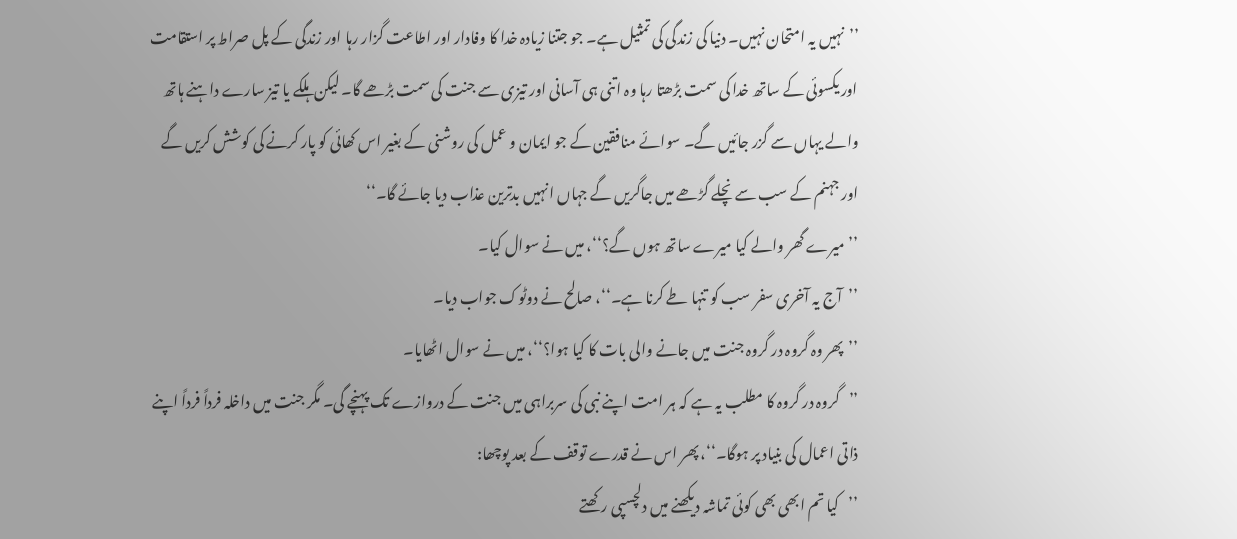’’نہیں یہ امتحان نہیں۔ دنیا کی زندگی کی تمثیل ہے۔ جو جتنا زیادہ خدا کا وفادار اور اطاعت گزار رہا اور زندگی کے پل صراط پر استقامت اور یکسوئی کے ساتھ خدا کی سمت بڑھتا رہا وہ اتنی ہی آسانی اور تیزی سے جنت کی سمت بڑھے گا۔ لیکن ہلکے یا تیز سارے داہنے ہاتھ والے یہاں سے گزر جائیں گے۔ سوائے منافقین کے جو ایمان و عمل کی روشنی کے بغیر اس کھائی کو پار کرنے کی کوشش کریں گے اور جہنم کے سب سے نچلے گڑھے میں جاگریں گے جہاں انہیں بدترین عذاب دیا جائے گا۔‘‘
’’میرے گھر والے کیا میرے ساتھ ہوں گے؟‘‘، میں نے سوال کیا۔
’’آج یہ آخری سفر سب کو تنہا طے کرنا ہے۔‘‘، صالح نے دوٹوک جواب دیا۔
’’پھر وہ گروہ در گروہ جنت میں جانے والی بات کا کیا ہوا؟‘‘، میں نے سوال اٹھایا۔
’’گروہ در گروہ کا مطلب یہ ہے کہ ہر امت اپنے نبی کی سربراہی میں جنت کے دروازے تک پہنچے گی۔ مگر جنت میں داخلہ فرداً فرداً اپنے ذاتی اعمال کی بنیاد پر ہوگا۔‘‘، پھر اس نے قدرے توقف کے بعد پوچھا:
’’کیا تم ابھی بھی کوئی تماشہ دیکھنے میں دلچسپی رکھتے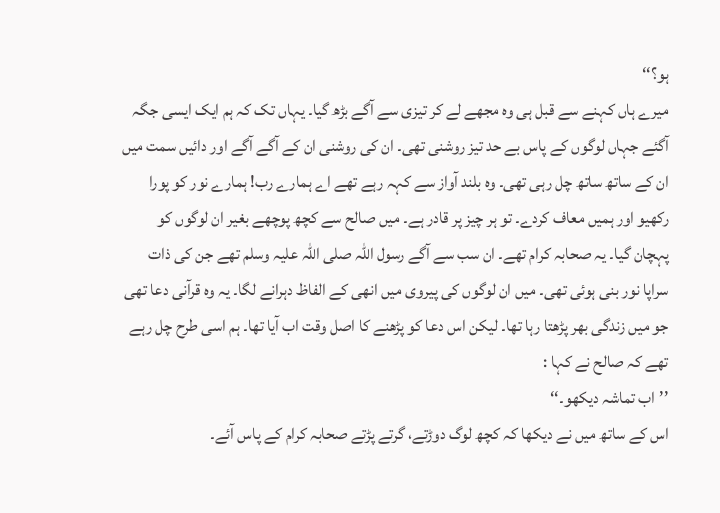ہو؟‘‘
میرے ہاں کہنے سے قبل ہی وہ مجھے لے کر تیزی سے آگے بڑھ گیا۔ یہاں تک کہ ہم ایک ایسی جگہ آگئے جہاں لوگوں کے پاس بے حد تیز روشنی تھی۔ ان کی روشنی ان کے آگے آگے اور دائیں سمت میں ان کے ساتھ ساتھ چل رہی تھی۔ وہ بلند آواز سے کہہ رہے تھے اے ہمارے رب! ہمارے نور کو پورا رکھیو اور ہمیں معاف کردے۔ تو ہر چیز پر قادر ہے۔ میں صالح سے کچھ پوچھے بغیر ان لوگوں کو پہچان گیا۔ یہ صحابہ کرام تھے۔ ان سب سے آگے رسول اللہ صلی اللہ علیہ وسلم تھے جن کی ذات سراپا نور بنی ہوئی تھی۔ میں ان لوگوں کی پیروی میں انھی کے الفاظ دہرانے لگا۔ یہ وہ قرآنی دعا تھی جو میں زندگی بھر پڑھتا رہا تھا۔ لیکن اس دعا کو پڑھنے کا اصل وقت اب آیا تھا۔ ہم اسی طرح چل رہے تھے کہ صالح نے کہا :
’’اب تماشہ دیکھو۔‘‘
اس کے ساتھ میں نے دیکھا کہ کچھ لوگ دوڑتے، گرتے پڑتے صحابہ کرام کے پاس آئے۔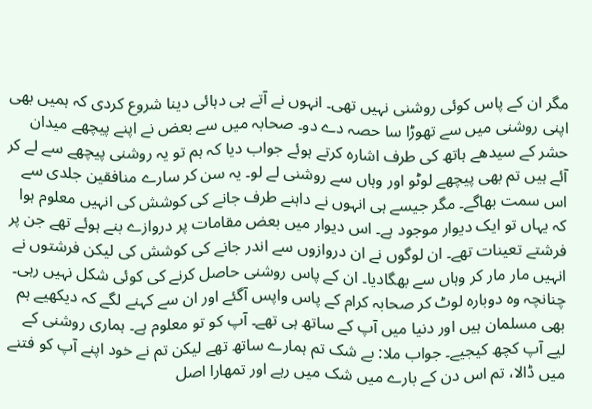مگر ان کے پاس کوئی روشنی نہیں تھی۔ انہوں نے آتے ہی دہائی دینا شروع کردی کہ ہمیں بھی اپنی روشنی میں سے تھوڑا سا حصہ دے دو۔ صحابہ میں سے بعض نے اپنے پیچھے میدان حشر کے سیدھے ہاتھ کی طرف اشارہ کرتے ہوئے جواب دیا کہ ہم تو یہ روشنی پیچھے سے لے کر آئے ہیں تم بھی پیچھے لوٹو اور وہاں سے روشنی لے لو۔ یہ سن کر سارے منافقین جلدی سے اس سمت بھاگے۔ مگر جیسے ہی انہوں نے داہنے طرف جانے کی کوشش کی انہیں معلوم ہوا کہ یہاں تو ایک دیوار موجود ہے۔ اس دیوار میں بعض مقامات پر دروازے بنے ہوئے تھے جن پر فرشتے تعینات تھے۔ ان لوگوں نے ان دروازوں سے اندر جانے کی کوشش کی لیکن فرشتوں نے انہیں مار مار کر وہاں سے بھگادیا۔ ان کے پاس روشنی حاصل کرنے کی کوئی شکل نہیں رہی۔ چنانچہ وہ دوبارہ لوٹ کر صحابہ کرام کے پاس واپس آگئے اور ان سے کہنے لگے کہ دیکھیے ہم بھی مسلمان ہیں اور دنیا میں آپ کے ساتھ ہی تھے۔ آپ کو تو معلوم ہے۔ ہماری روشنی کے لیے آپ کچھ کیجیے۔ جواب ملا: بے شک تم ہمارے ساتھ تھے لیکن تم نے خود اپنے آپ کو فتنے میں ڈالا، تم اس دن کے بارے میں شک میں رہے اور تمھارا اصل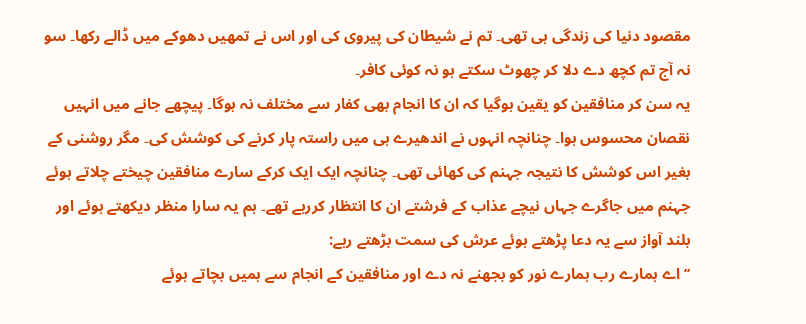مقصود دنیا کی زندگی ہی تھی۔ تم نے شیطان کی پیروی کی اور اس نے تمھیں دھوکے میں ڈالے رکھا۔ سو نہ آج تم کچھ دے دلا کر چھوٹ سکتے ہو نہ کوئی کافر۔
یہ سن کر منافقین کو یقین ہوگیا کہ ان کا انجام بھی کفار سے مختلف نہ ہوگا۔ پیچھے جانے میں انہیں نقصان محسوس ہوا۔ چنانچہ انہوں نے اندھیرے ہی میں راستہ پار کرنے کی کوشش کی۔ مگر روشنی کے بغیر اس کوشش کا نتیجہ جہنم کی کھائی تھی۔ چنانچہ ایک ایک کرکے سارے منافقین چیختے چلاتے ہوئے جہنم میں جاگرے جہاں نیچے عذاب کے فرشتے ان کا انتظار کررہے تھے۔ ہم یہ سارا منظر دیکھتے ہوئے اور بلند آواز سے یہ دعا پڑھتے ہوئے عرش کی سمت بڑھتے رہے:
’’اے ہمارے رب ہمارے نور کو بجھنے نہ دے اور منافقین کے انجام سے ہمیں بچاتے ہوئے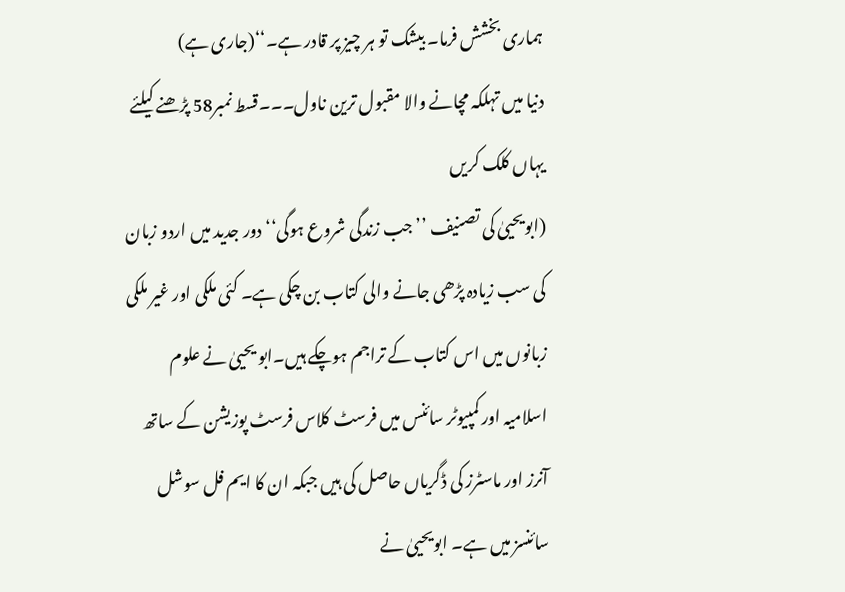ہماری بخشش فرما۔ بیشک تو ہر چیز پر قادر ہے۔‘‘(جاری ہے)
دنیا میں تہلکہ مچانے والا مقبول ترین ناول۔۔۔قسط نمبر58 پڑھنے کیلئے یہاں کلک کریں
(ابویحییٰ کی تصنیف ’’جب زندگی شروع ہوگی‘‘ دور جدید میں اردو زبان کی سب زیادہ پڑھی جانے والی کتاب بن چکی ہے۔ کئی ملکی اور غیر ملکی زبانوں میں اس کتاب کے تراجم ہوچکے ہیں۔ابو یحییٰ نے علوم اسلامیہ اور کمپیوٹر سائنس میں فرسٹ کلاس فرسٹ پوزیشن کے ساتھ آنرز اور ماسٹرز کی ڈگریاں حاصل کی ہیں جبکہ ان کا ایم فل سوشل سائنسز میں ہے۔ ابویحییٰ نے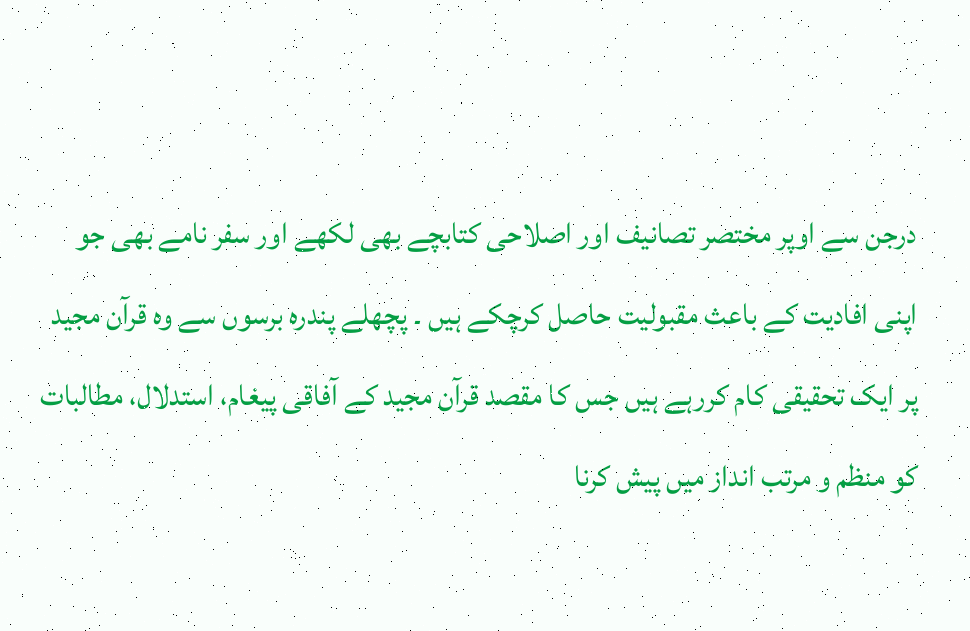درجن سے اوپر مختصر تصانیف اور اصلاحی کتابچے بھی لکھے اور سفر نامے بھی جو اپنی افادیت کے باعث مقبولیت حاصل کرچکے ہیں ۔ پچھلے پندرہ برسوں سے وہ قرآن مجید پر ایک تحقیقی کام کررہے ہیں جس کا مقصد قرآن مجید کے آفاقی پیغام، استدلال، مطالبات کو منظم و مرتب انداز میں پیش کرنا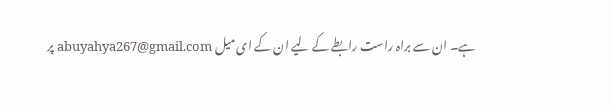ہے۔ ان سے براہ راست رابطے کے لیے ان کے ای میل abuyahya267@gmail.com پر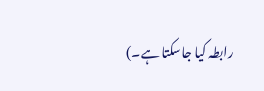رابطہ کیا جاسکتا ہے۔)